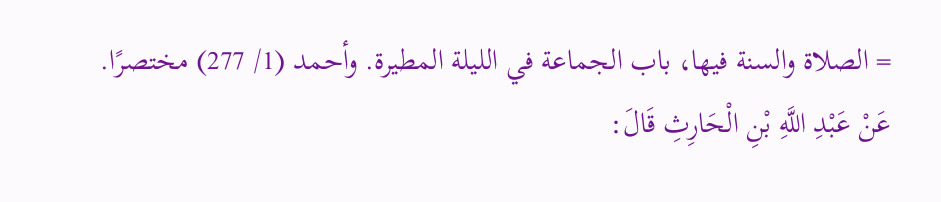= الصلاة والسنة فيها، باب الجماعة في الليلة المطيرة. وأحمد (1/ 277) مختصرًا.
عَنْ عَبْدِ اللَّهِ بْنِ الْحَارِثِ قَالَ: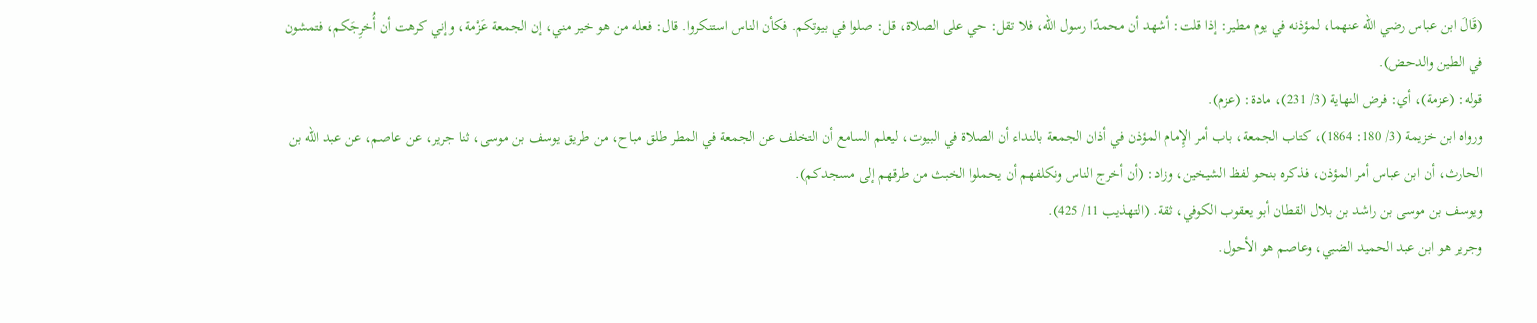(قَالَ ابن عباس رضي الله عنهما، لمؤذنه في يوم مطير: إذا قلت: أشهد أن محمدًا رسول الله، فلا تقل: حي على الصلاة، قل: صلوا في بيوتكم. فكأن الناس استنكروا. قال: فعله من هو خير مني، إن الجمعة عَزْمة، وإني كرهت أن أُخرِجَكم، فتمشون في الطين والدحض).
قوله: (عزمة)، أي: فرض النهاية (3/ 231)، مادة: (عزم).
ورواه ابن خزيمة (3/ 180: 1864)، كتاب الجمعة، باب أمر الإِمام المؤذن في أذان الجمعة بالنداء أن الصلاة في البيوت، ليعلم السامع أن التخلف عن الجمعة في المطر طلق مباح، من طريق يوسف بن موسى، ثنا جرير، عن عاصم، عن عبد الله بن الحارث، أن ابن عباس أمر المؤذن، فذكره بنحو لفظ الشيخين، وزاد: (أن أخرج الناس ونكلفهم أن يحملوا الخبث من طرقهم إلى مسجدكم).
ويوسف بن موسى بن راشد بن بلال القطان أبو يعقوب الكوفي، ثقة. (التهذيب 11/ 425).
وجرير هو ابن عبد الحميد الضبي، وعاصم هو الأحول.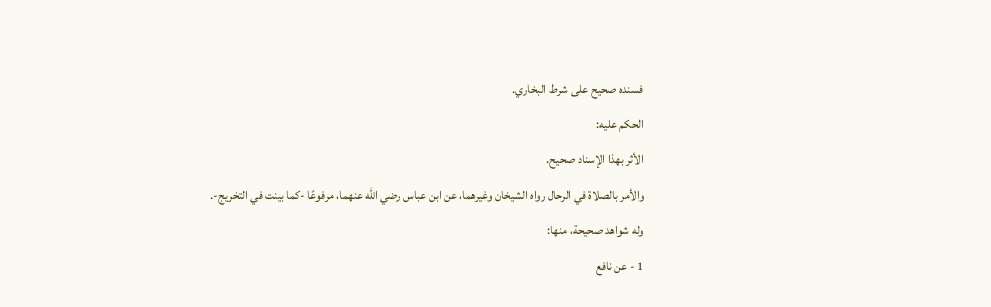فسنده صحيح على شرط البخاري.
الحكم عليه:
الأثر بهذا الإسناد صحيح.
والأمر بالصلاة في الرحال رواه الشيخان وغيرهما، عن ابن عباس رضي الله عنهما، مرفوعًا -كما بينت في التخريج-.
وله شواهد صحيحة، منها:
1 - عن نافع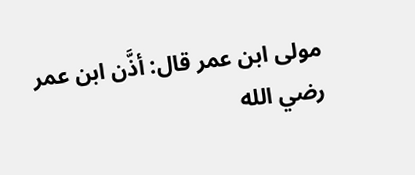مولى ابن عمر قال: أذَّن ابن عمر رضي الله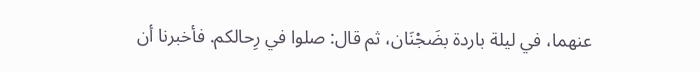عنهما، في ليلة باردة بضَجْنَان، ثم قال: صلوا في رِحالكم. فأخبرنا أن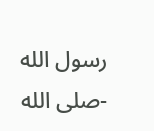رسول الله -صلى الله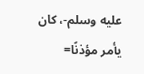عليه وسلم-، كان يأمر مؤذنًا=